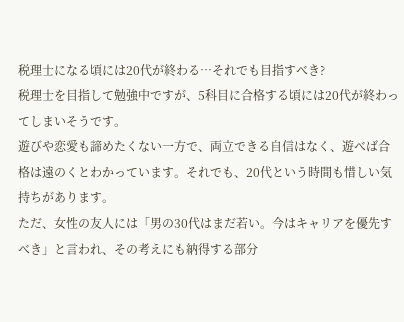税理士になる頃には20代が終わる…それでも目指すべき?
税理士を目指して勉強中ですが、5科目に合格する頃には20代が終わってしまいそうです。
遊びや恋愛も諦めたくない一方で、両立できる自信はなく、遊べば合格は遠のくとわかっています。それでも、20代という時間も惜しい気持ちがあります。
ただ、女性の友人には「男の30代はまだ若い。今はキャリアを優先すべき」と言われ、その考えにも納得する部分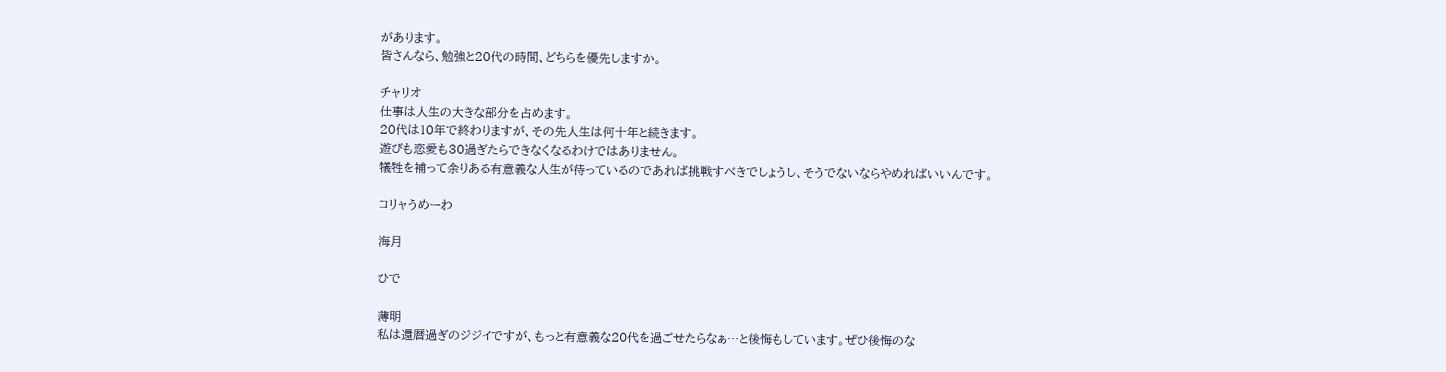があります。
皆さんなら、勉強と20代の時間、どちらを優先しますか。

チャリオ
仕事は人生の大きな部分を占めます。
20代は10年で終わりますが、その先人生は何十年と続きます。
遊びも恋愛も30過ぎたらできなくなるわけではありません。
犠牲を補って余りある有意義な人生が待っているのであれば挑戦すべきでしょうし、そうでないならやめればいいんです。

コリャうめーわ

海月

ひで

薄明
私は還暦過ぎのジジイですが、もっと有意義な20代を過ごせたらなぁ…と後悔もしています。ぜひ後悔のな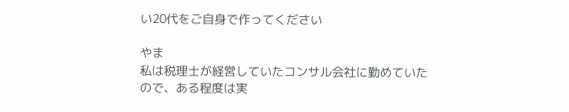い20代をご自身で作ってください

やま
私は税理士が経営していたコンサル会社に勤めていたので、ある程度は実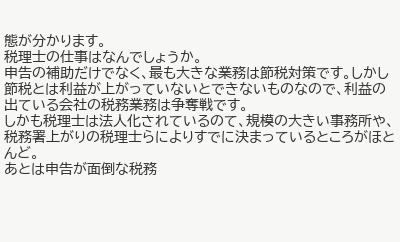態が分かります。
税理士の仕事はなんでしょうか。
申告の補助だけでなく、最も大きな業務は節税対策です。しかし節税とは利益が上がっていないとできないものなので、利益の出ている会社の税務業務は争奪戦です。
しかも税理士は法人化されているのて、規模の大きい事務所や、税務署上がりの税理士らによりすでに決まっているところがほとんど。
あとは申告が面倒な税務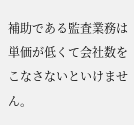補助である監査業務は単価が低くて会社数をこなさないといけません。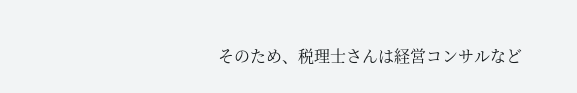そのため、税理士さんは経営コンサルなど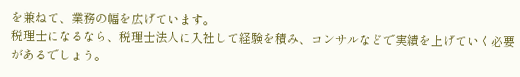を兼ねて、業務の幅を広げています。
税理士になるなら、税理士法人に入社して経験を積み、コンサルなどで実績を上げていく必要があるでしょう。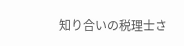知り合いの税理士さ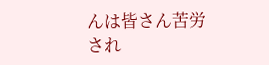んは皆さん苦労され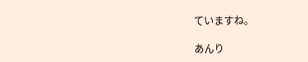ていますね。

あんり